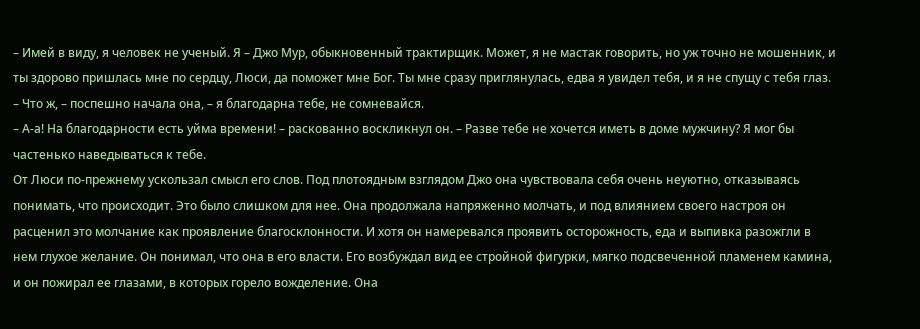– Имей в виду, я человек не ученый. Я – Джо Мур, обыкновенный трактирщик. Может, я не мастак говорить, но уж точно не мошенник, и ты здорово пришлась мне по сердцу, Люси, да поможет мне Бог. Ты мне сразу приглянулась, едва я увидел тебя, и я не спущу с тебя глаз.
– Что ж, – поспешно начала она, – я благодарна тебе, не сомневайся.
– А-а! На благодарности есть уйма времени! – раскованно воскликнул он. – Разве тебе не хочется иметь в доме мужчину? Я мог бы частенько наведываться к тебе.
От Люси по-прежнему ускользал смысл его слов. Под плотоядным взглядом Джо она чувствовала себя очень неуютно, отказываясь понимать, что происходит. Это было слишком для нее. Она продолжала напряженно молчать, и под влиянием своего настроя он расценил это молчание как проявление благосклонности. И хотя он намеревался проявить осторожность, еда и выпивка разожгли в нем глухое желание. Он понимал, что она в его власти. Его возбуждал вид ее стройной фигурки, мягко подсвеченной пламенем камина, и он пожирал ее глазами, в которых горело вожделение. Она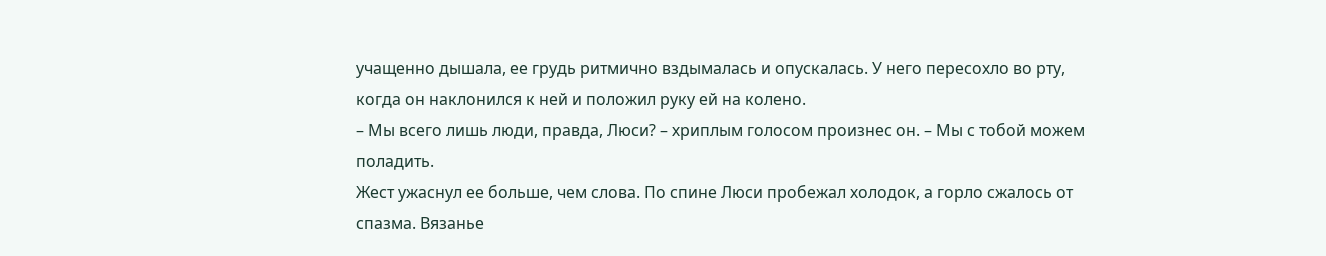учащенно дышала, ее грудь ритмично вздымалась и опускалась. У него пересохло во рту, когда он наклонился к ней и положил руку ей на колено.
– Мы всего лишь люди, правда, Люси? – хриплым голосом произнес он. – Мы с тобой можем поладить.
Жест ужаснул ее больше, чем слова. По спине Люси пробежал холодок, а горло сжалось от спазма. Вязанье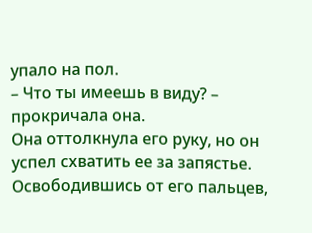упало на пол.
– Что ты имеешь в виду? – прокричала она.
Она оттолкнула его руку, но он успел схватить ее за запястье. Освободившись от его пальцев,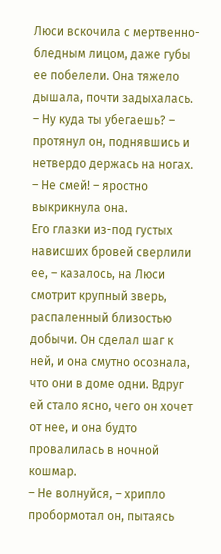Люси вскочила с мертвенно-бледным лицом, даже губы ее побелели. Она тяжело дышала, почти задыхалась.
– Ну куда ты убегаешь? – протянул он, поднявшись и нетвердо держась на ногах.
– Не смей! – яростно выкрикнула она.
Его глазки из-под густых нависших бровей сверлили ее, – казалось, на Люси смотрит крупный зверь, распаленный близостью добычи. Он сделал шаг к ней, и она смутно осознала, что они в доме одни. Вдруг ей стало ясно, чего он хочет от нее, и она будто провалилась в ночной кошмар.
– Не волнуйся, – хрипло пробормотал он, пытаясь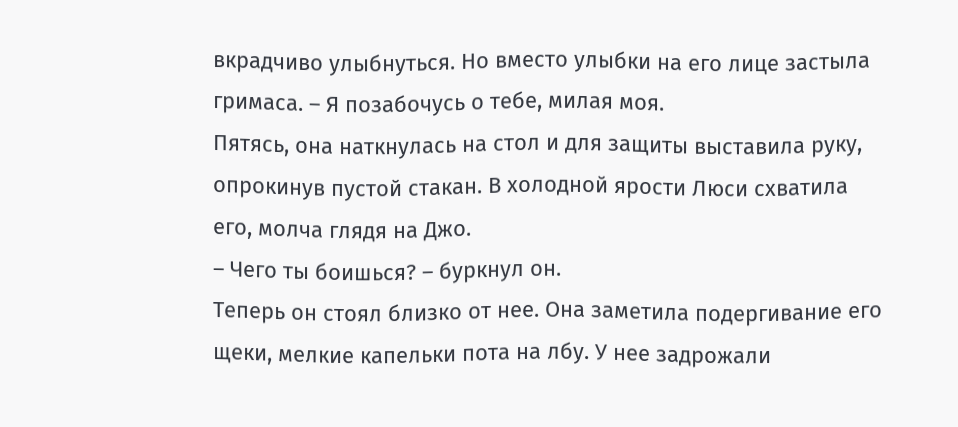вкрадчиво улыбнуться. Но вместо улыбки на его лице застыла гримаса. – Я позабочусь о тебе, милая моя.
Пятясь, она наткнулась на стол и для защиты выставила руку, опрокинув пустой стакан. В холодной ярости Люси схватила его, молча глядя на Джо.
– Чего ты боишься? – буркнул он.
Теперь он стоял близко от нее. Она заметила подергивание его щеки, мелкие капельки пота на лбу. У нее задрожали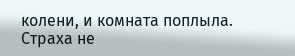колени, и комната поплыла. Страха не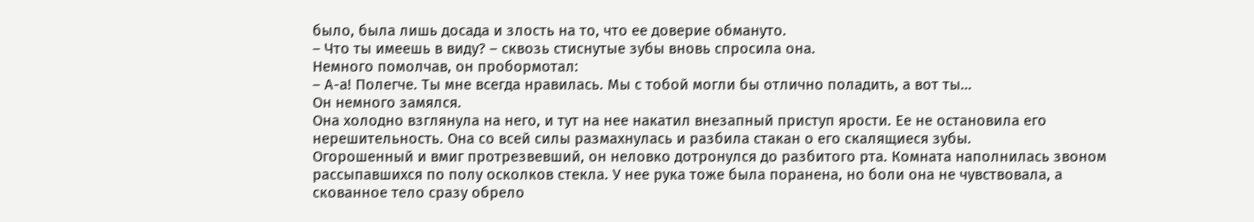было, была лишь досада и злость на то, что ее доверие обмануто.
– Что ты имеешь в виду? – сквозь стиснутые зубы вновь спросила она.
Немного помолчав, он пробормотал:
– А-а! Полегче. Ты мне всегда нравилась. Мы с тобой могли бы отлично поладить, а вот ты…
Он немного замялся.
Она холодно взглянула на него, и тут на нее накатил внезапный приступ ярости. Ее не остановила его нерешительность. Она со всей силы размахнулась и разбила стакан о его скалящиеся зубы.
Огорошенный и вмиг протрезвевший, он неловко дотронулся до разбитого рта. Комната наполнилась звоном рассыпавшихся по полу осколков стекла. У нее рука тоже была поранена, но боли она не чувствовала, а скованное тело сразу обрело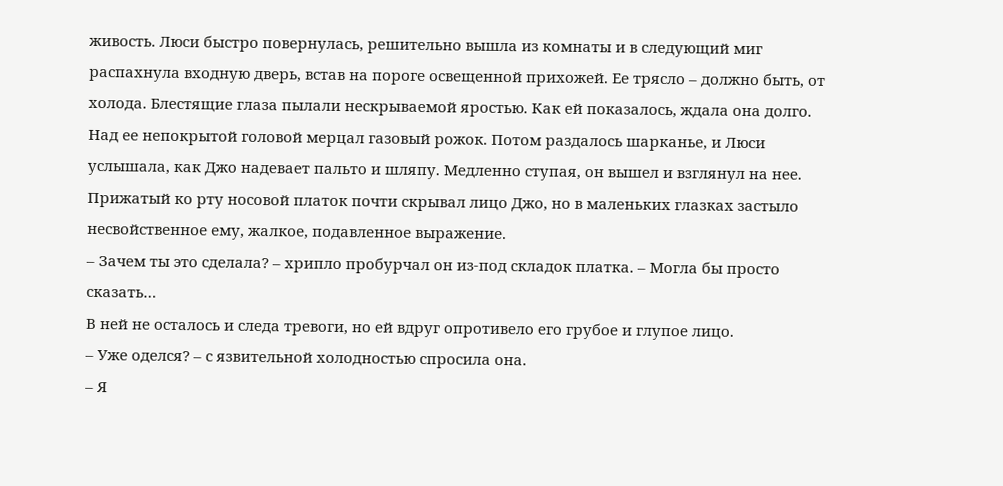живость. Люси быстро повернулась, решительно вышла из комнаты и в следующий миг распахнула входную дверь, встав на пороге освещенной прихожей. Ее трясло – должно быть, от холода. Блестящие глаза пылали нескрываемой яростью. Как ей показалось, ждала она долго. Над ее непокрытой головой мерцал газовый рожок. Потом раздалось шарканье, и Люси услышала, как Джо надевает пальто и шляпу. Медленно ступая, он вышел и взглянул на нее. Прижатый ко рту носовой платок почти скрывал лицо Джо, но в маленьких глазках застыло несвойственное ему, жалкое, подавленное выражение.
– Зачем ты это сделала? – хрипло пробурчал он из-под складок платка. – Могла бы просто сказать…
В ней не осталось и следа тревоги, но ей вдруг опротивело его грубое и глупое лицо.
– Уже оделся? – с язвительной холодностью спросила она.
– Я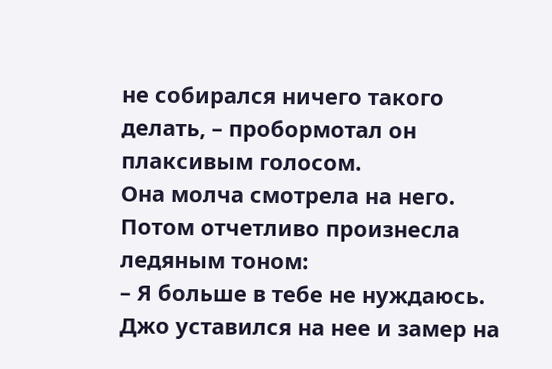не собирался ничего такого делать, – пробормотал он плаксивым голосом.
Она молча смотрела на него. Потом отчетливо произнесла ледяным тоном:
– Я больше в тебе не нуждаюсь.
Джо уставился на нее и замер на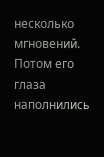несколько мгновений. Потом его глаза наполнились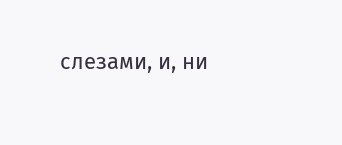слезами, и, ни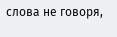слова не говоря,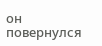он повернулся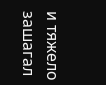и тяжело зашагал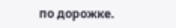по дорожке.